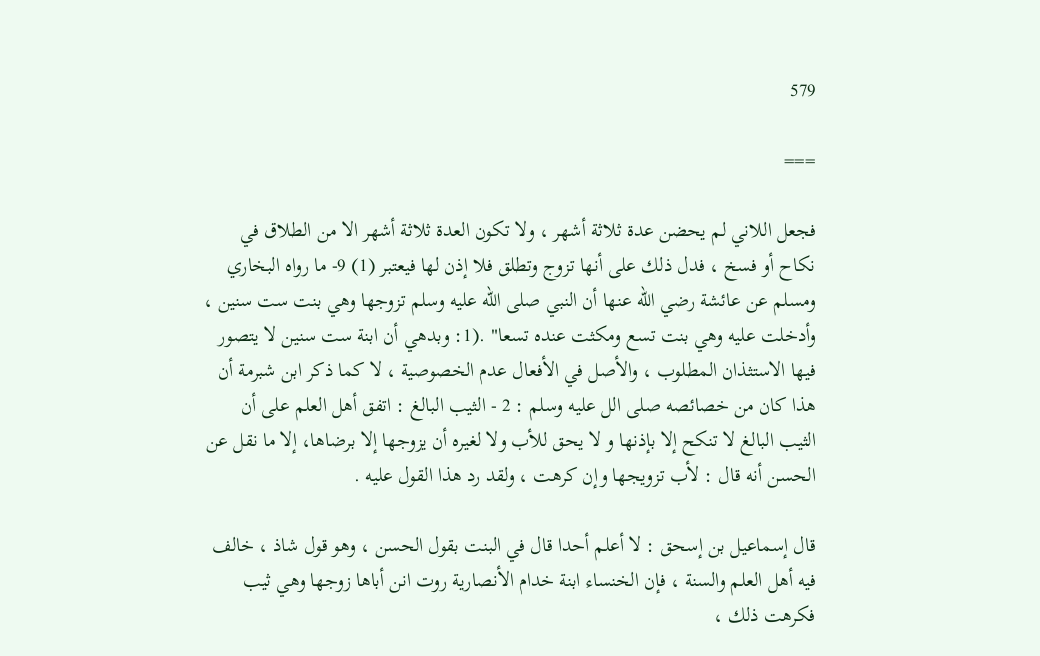579

===

فجعل اللاني لم يحضن عدة ثلاثة أشهر ، ولا تكون العدة ثلاثة أشهر الا من الطلاق في نكاح أو فسخ ، فدل ذلك على أنها تزوج وتطلق فلا إذن لها فيعتبر (1) 9- ما رواه البخاري ومسلم عن عائشة رضي الله عنها أن النبي صلى الله عليه وسلم تزوجها وهي بنت ست سنين ، وأدخلت عليه وهي بنت تسع ومكثت عنده تسعا" .(1: وبدهي أن ابنة ست سنين لا يتصور فيها الاستثذان المطلوب ، والأصل في الأفعال عدم الخصوصية ، لا كما ذكر ابن شبرمة أن هذا كان من خصائصه صلى الل عليه وسلم : 2 - الثيب البالغ : اتفق أهل العلم على أن الثيب البالغ لا تنكح إلا بإذنها و لا يحق للأب ولا لغيره أن يزوجها إلا برضاها، إلا ما نقل عن الحسن أنه قال : لأب تزويجها وإن كرهت ، ولقد رد هذا القول عليه .

قال إسماعيل بن إسحق : لا أعلم أحدا قال في البنت بقول الحسن ، وهو قول شاذ ، خالف فيه أهل العلم والسنة ، فإن الخنساء ابنة خدام الأنصارية روت انن أباها زوجها وهي ثيب فكرهت ذلك ،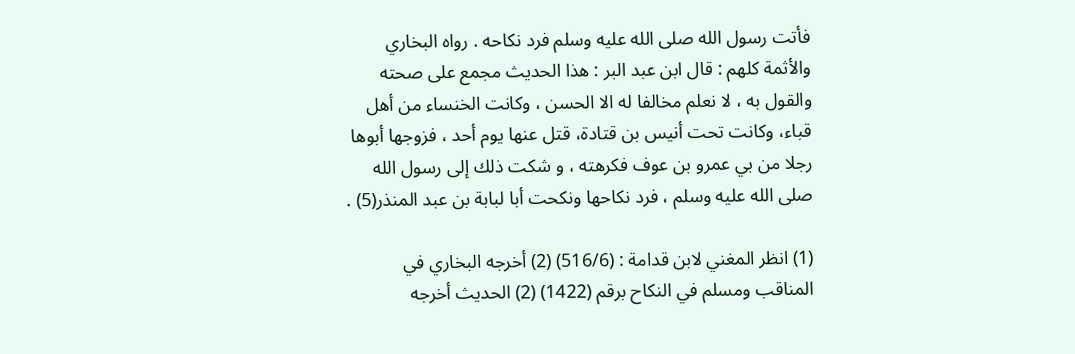فأتت رسول الله صلى الله عليه وسلم فرد نكاحه . رواه البخاري والأثمة كلهم : قال ابن عبد البر : هذا الحديث مجمع على صحته والقول به ، لا نعلم مخالفا له الا الحسن ، وكانت الخنساء من أهل قباء، وكانت تحت أنيس بن قتادة، قتل عنها يوم أحد ، فزوجها أبوها رجلا من بي عمرو بن عوف فكرهته ، و شكت ذلك إلى رسول الله صلى الله عليه وسلم ، فرد نكاحها ونكحت أبا لبابة بن عبد المنذر(5) .

(1) انظر المغني لابن قدامة : (516/6) (2) أخرجه البخاري في المناقب ومسلم في النكاح برقم (1422) (2) الحديث أخرجه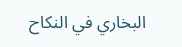البخاري في النكاح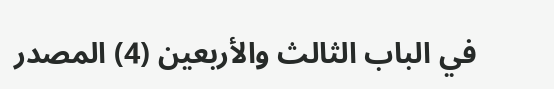في الباب الثالث والأربعين (4) المصدر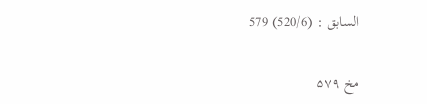السابق : (520/6) 579

مخ ۵۷۹